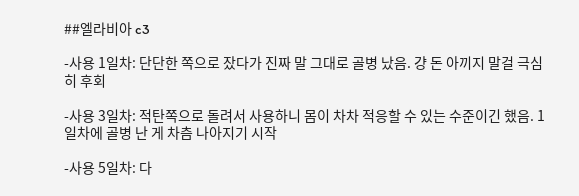##엘라비아 c3

-사용 1일차: 단단한 쪽으로 잤다가 진짜 말 그대로 골병 났음. 걍 돈 아끼지 말걸 극심히 후회

-사용 3일차: 적탄쪽으로 돌려서 사용하니 몸이 차차 적응할 수 있는 수준이긴 했음. 1일차에 골병 난 게 차츰 나아지기 시작

-사용 5일차: 다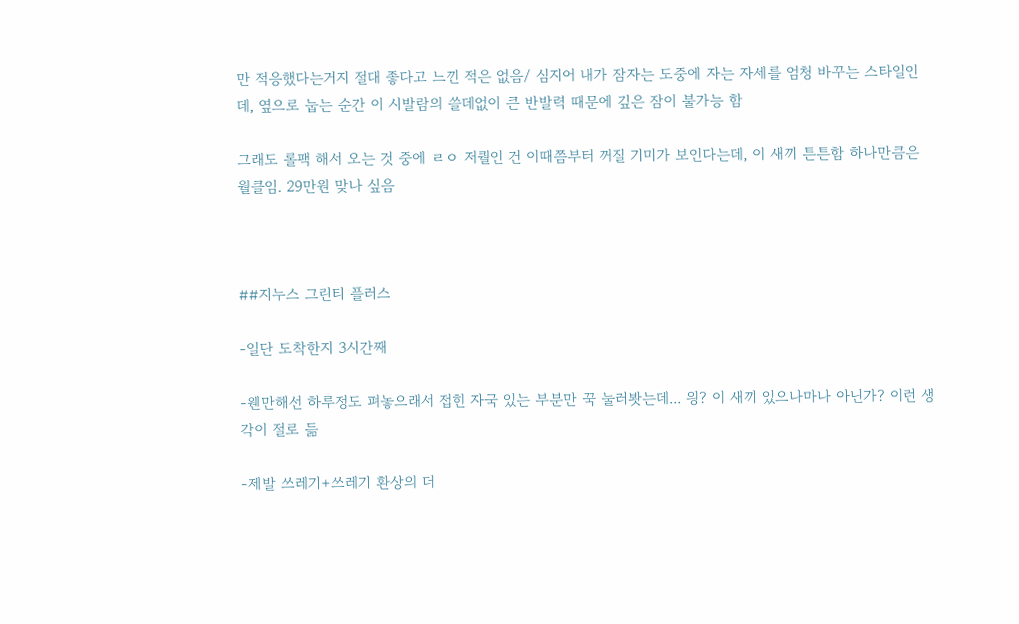만 적응했다는거지 절대 좋다고 느낀 적은 없음/ 심지어 내가 잠자는 도중에 자는 자세를 엄청 바꾸는 스타일인데, 옆으로 눕는 순간 이 시발람의 쓸데없이 큰 반발력 때문에 깊은 잠이 불가능 함

그래도 롤팩 해서 오는 것 중에 ㄹㅇ 저퀄인 건 이때쯤부터 꺼질 기미가 보인다는데, 이 새끼 튼튼함 하나만큼은 월클임. 29만원 맞나 싶음



##지누스 그린티 플러스

-일단 도착한지 3시간째

-웬만해선 하루정도 펴놓으래서 접힌 자국 있는 부분만 꾹 눌러봣는데... 읭? 이 새끼 있으나마나 아닌가? 이런 생각이 절로 듦

-제발 쓰레기+쓰레기 환상의 더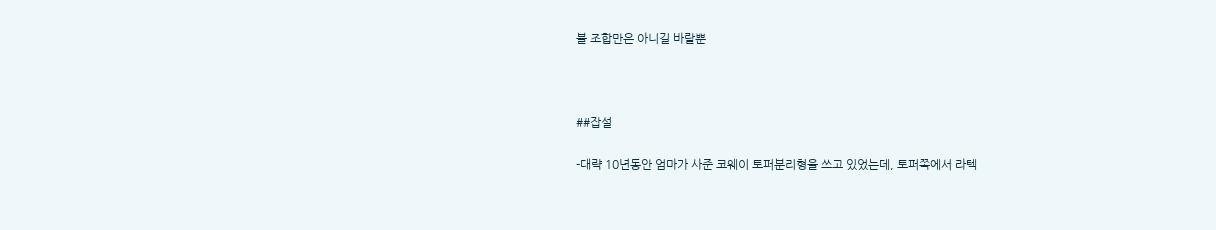블 조합만은 아니길 바랄뿐



##잡설

-대략 10년동안 엄마가 사준 코웨이 토퍼분리형을 쓰고 있었는데, 토퍼쪽에서 라텍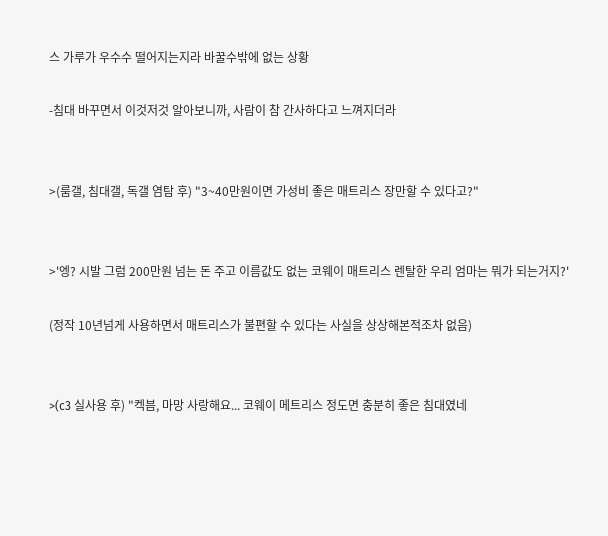스 가루가 우수수 떨어지는지라 바꿀수밖에 없는 상황

-침대 바꾸면서 이것저것 알아보니까, 사람이 참 간사하다고 느껴지더라


>(룸갤, 침대갤, 독갤 염탐 후) "3~40만원이면 가성비 좋은 매트리스 장만할 수 있다고?"


>'엥? 시발 그럼 200만원 넘는 돈 주고 이름값도 없는 코웨이 매트리스 렌탈한 우리 엄마는 뭐가 되는거지?'

(정작 10년넘게 사용하면서 매트리스가 불편할 수 있다는 사실을 상상해본적조차 없음)


>(c3 실사용 후) "켁븜, 마망 사랑해요... 코웨이 메트리스 정도면 충분히 좋은 침대였네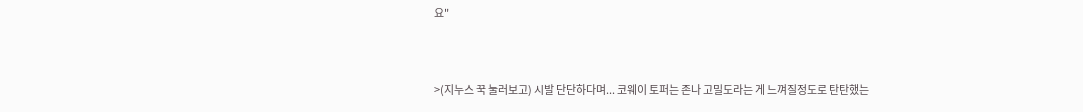요"


>(지누스 꾹 눌러보고) 시발 단단하다며... 코웨이 토퍼는 존나 고밀도라는 게 느껴질정도로 탄탄했는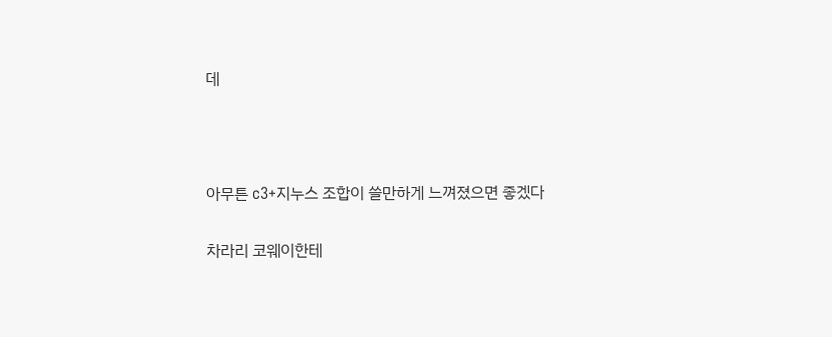데



아무튼 c3+지누스 조합이 쓸만하게 느껴졌으면 좋겠다

차라리 코웨이한테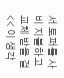서 토퍼를 사비 지불하고 교체 받을 걸<< 이 생각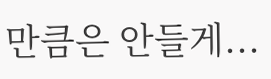만큼은 안들게...